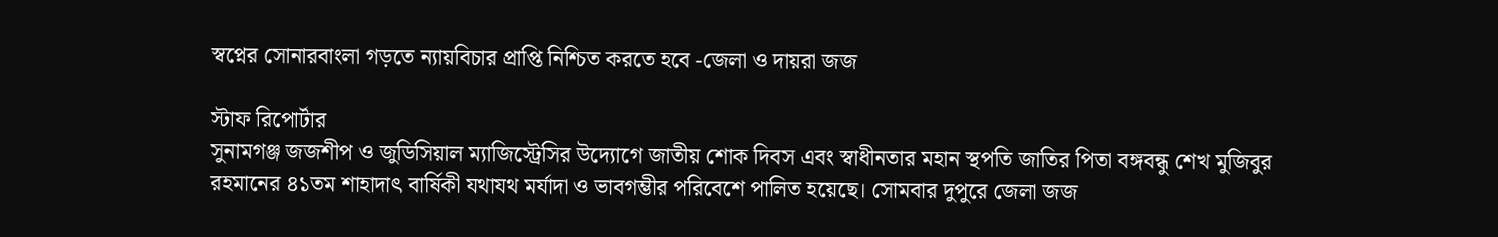স্বপ্নের সোনারবাংলা গড়তে ন্যায়বিচার প্রাপ্তি নিশ্চিত করতে হবে -জেলা ও দায়রা জজ

স্টাফ রিপোর্টার
সুনামগঞ্জ জজশীপ ও জুডিসিয়াল ম্যাজিস্ট্রেসির উদ্যোগে জাতীয় শোক দিবস এবং স্বাধীনতার মহান স্থপতি জাতির পিতা বঙ্গবন্ধু শেখ মুজিবুর রহমানের ৪১তম শাহাদাৎ বার্ষিকী যথাযথ মর্যাদা ও ভাবগম্ভীর পরিবেশে পালিত হয়েছে। সোমবার দুপুরে জেলা জজ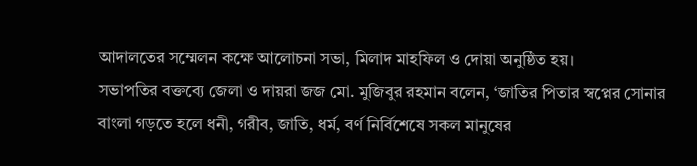আদালতের সম্মেলন কক্ষে আলোচনা সভা, মিলাদ মাহফিল ও দোয়া অনুষ্ঠিত হয়।
সভাপতির বক্তব্যে জেলা ও দায়রা জজ মো. মুজিবুর রহমান বলেন, ‘জাতির পিতার স্বপ্নের সোনার বাংলা গড়তে হলে ধনী, গরীব, জাতি, ধর্ম, বর্ণ নির্বিশেষে সকল মানুষের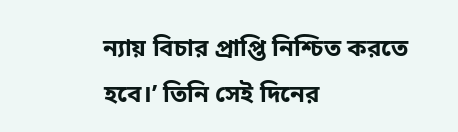ন্যায় বিচার প্রাপ্তি নিশ্চিত করতে হবে।’ তিনি সেই দিনের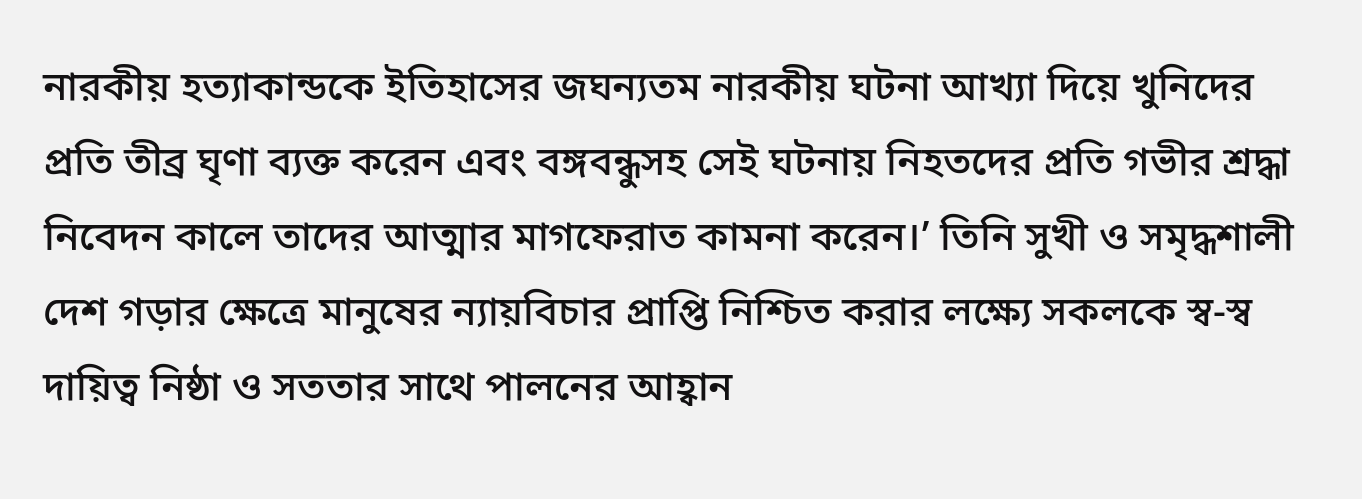নারকীয় হত্যাকান্ডকে ইতিহাসের জঘন্যতম নারকীয় ঘটনা আখ্যা দিয়ে খুনিদের প্রতি তীব্র ঘৃণা ব্যক্ত করেন এবং বঙ্গবন্ধুসহ সেই ঘটনায় নিহতদের প্রতি গভীর শ্রদ্ধা নিবেদন কালে তাদের আত্মার মাগফেরাত কামনা করেন।’ তিনি সুখী ও সমৃদ্ধশালী দেশ গড়ার ক্ষেত্রে মানুষের ন্যায়বিচার প্রাপ্তি নিশ্চিত করার লক্ষ্যে সকলকে স্ব-স্ব দায়িত্ব নিষ্ঠা ও সততার সাথে পালনের আহ্বান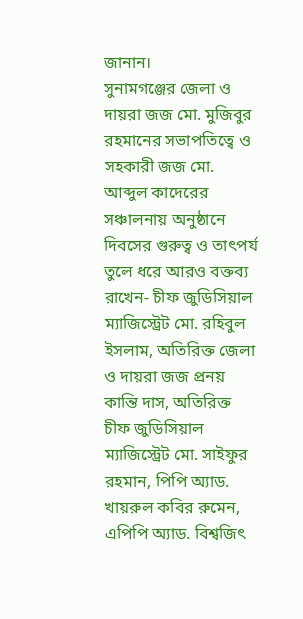জানান।
সুনামগঞ্জের জেলা ও দায়রা জজ মো. মুজিবুর রহমানের সভাপতিত্বে ও সহকারী জজ মো. আব্দুল কাদেরের সঞ্চালনায় অনুষ্ঠানে দিবসের গুরুত্ব ও তাৎপর্য তুলে ধরে আরও বক্তব্য রাখেন- চীফ জুডিসিয়াল
ম্যাজিস্ট্রেট মো. রহিবুল ইসলাম, অতিরিক্ত জেলা ও দায়রা জজ প্রনয় কান্তি দাস, অতিরিক্ত চীফ জুডিসিয়াল ম্যাজিস্ট্রেট মো. সাইফুর রহমান, পিপি অ্যাড. খায়রুল কবির রুমেন, এপিপি অ্যাড. বিশ্বজিৎ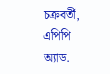চক্রবর্তী, এপিপি অ্যাড.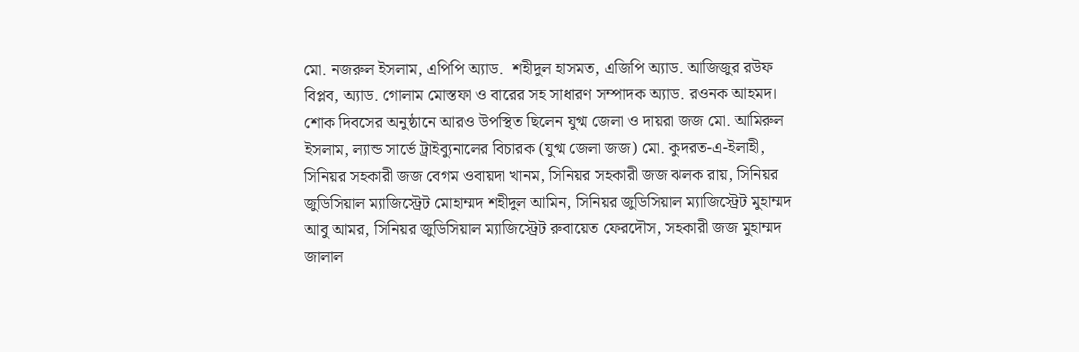মো. নজরুল ইসলাম, এপিপি অ্যাড.  শহীদুল হাসমত, এজিপি অ্যাড. আজিজুর রউফ বিপ্লব, অ্যাড. গোলাম মোস্তফা ও বারের সহ সাধারণ সম্পাদক অ্যাড. রওনক আহমদ।
শোক দিবসের অনুষ্ঠানে আরও উপস্থিত ছিলেন যুগ্ম জেলা ও দায়রা জজ মো. আমিরুল ইসলাম, ল্যান্ড সার্ভে ট্রাইব্যুনালের বিচারক (যুগ্ম জেলা জজ) মো. কুদরত-এ-ইলাহী, সিনিয়র সহকারী জজ বেগম ওবায়দা খানম, সিনিয়র সহকারী জজ ঝলক রায়, সিনিয়র জুডিসিয়াল ম্যাজিস্ট্রেট মোহাম্মদ শহীদুল আমিন, সিনিয়র জুডিসিয়াল ম্যাজিস্ট্রেট মুহাম্মদ আবু আমর, সিনিয়র জুডিসিয়াল ম্যাজিস্ট্রেট রুবায়েত ফেরদৌস, সহকারী জজ মুহাম্মদ জালাল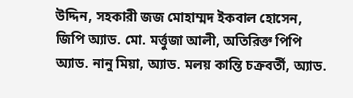উদ্দিন, সহকারী জজ মোহাম্মদ ইকবাল হোসেন, জিপি অ্যাড. মো. মর্ত্তুজা আলী, অতিরিক্ত পিপি অ্যাড. নানু মিয়া, অ্যাড. মলয় কান্তি চক্রবর্তী, অ্যাড.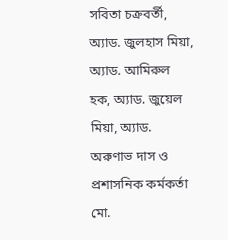সবিতা চক্রবর্তী, অ্যাড. জুলহাস মিয়া, অ্যাড. আমিরুল হক, অ্যাড. জুয়েল মিয়া, অ্যাড. অরুণাভ দাস ও প্রশাসনিক কর্মকর্তা মো.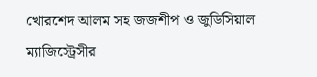খোরশেদ আলম সহ জজশীপ ও জুডিসিয়াল ম্যাজিস্ট্রেসীর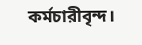কর্মচারীবৃন্দ।